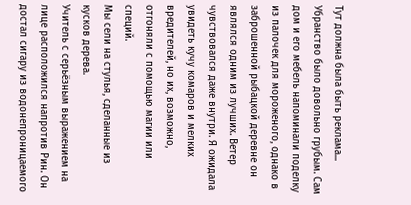Тут должна была быть реклама...
Убранство было довольно грубым. Сам дом и его мебель напоминали поделку из палочек для мороженого, однако в заброшенной рыбацкой деревне он являлся одним из лучших. Ветер чувствовался даже внутри. Я ожидала увидеть кучу комаров и мелких вредителей, но их, возможно, отгоняли с помощью магии или специй.
Мы сели на стулья, сделанные из кусков дерева.
Учитель с серьёзным выражением на лице расположился напротив Рин. Он достал сигару из водонепроницаемого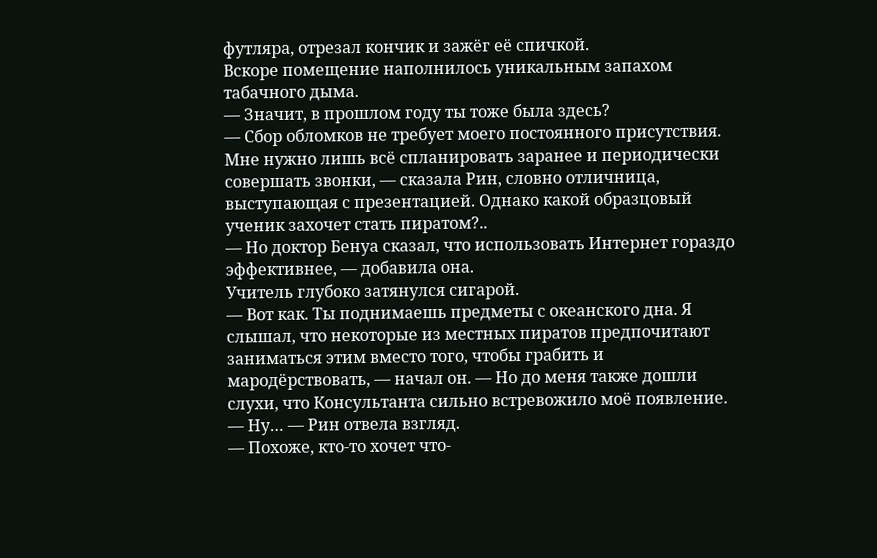футляра, отрезал кончик и зажёг её спичкой.
Вскоре помещение наполнилось уникальным запахом табачного дыма.
— Значит, в прошлом году ты тоже была здесь?
— Сбор обломков не требует моего постоянного присутствия. Мне нужно лишь всё спланировать заранее и периодически совершать звонки, — сказала Рин, словно отличница, выступающая с презентацией. Однако какой образцовый ученик захочет стать пиратом?..
— Но доктор Бенуа сказал, что использовать Интернет гораздо эффективнее, — добавила она.
Учитель глубоко затянулся сигарой.
— Вот как. Ты поднимаешь предметы с океанского дна. Я слышал, что некоторые из местных пиратов предпочитают заниматься этим вместо того, чтобы грабить и мародёрствовать, — начал он. — Но до меня также дошли слухи, что Консультанта сильно встревожило моё появление.
— Ну… — Рин отвела взгляд.
— Похоже, кто-то хочет что-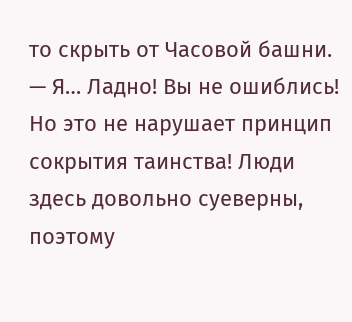то скрыть от Часовой башни.
— Я… Ладно! Вы не ошиблись! Но это не нарушает принцип сокрытия таинства! Люди здесь довольно суеверны, поэтому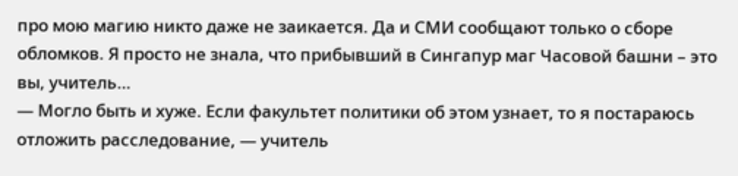про мою магию никто даже не заикается. Да и СМИ сообщают только о сборе обломков. Я просто не знала, что прибывший в Сингапур маг Часовой башни – это вы, учитель…
— Могло быть и хуже. Если факультет политики об этом узнает, то я постараюсь отложить расследование, — учитель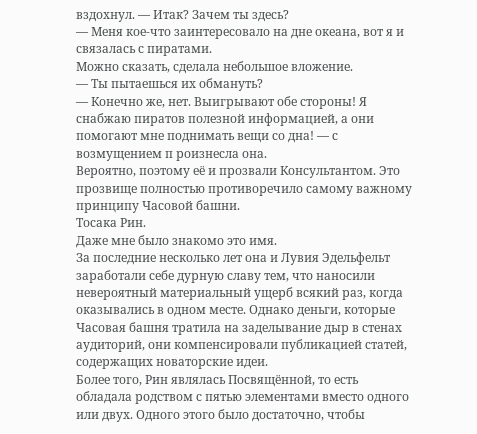вздохнул. — Итак? Зачем ты здесь?
— Меня кое-что заинтересовало на дне океана, вот я и связалась с пиратами.
Можно сказать, сделала небольшое вложение.
— Ты пытаешься их обмануть?
— Конечно же, нет. Выигрывают обе стороны! Я снабжаю пиратов полезной информацией, а они помогают мне поднимать вещи со дна! — с возмущением п роизнесла она.
Вероятно, поэтому её и прозвали Консультантом. Это прозвище полностью противоречило самому важному принципу Часовой башни.
Тосака Рин.
Даже мне было знакомо это имя.
За последние несколько лет она и Лувия Эдельфельт заработали себе дурную славу тем, что наносили невероятный материальный ущерб всякий раз, когда оказывались в одном месте. Однако деньги, которые Часовая башня тратила на заделывание дыр в стенах аудиторий, они компенсировали публикацией статей, содержащих новаторские идеи.
Более того, Рин являлась Посвящённой, то есть обладала родством с пятью элементами вместо одного или двух. Одного этого было достаточно, чтобы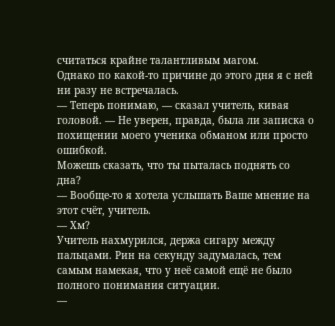считаться крайне талантливым магом.
Однако по какой-то причине до этого дня я с ней ни разу не встречалась.
— Теперь понимаю, — сказал учитель, кивая головой. — Не уверен, правда, была ли записка о похищении моего ученика обманом или просто ошибкой.
Можешь сказать, что ты пыталась поднять со дна?
— Вообще-то я хотела услышать Ваше мнение на этот счёт, учитель.
— Хм?
Учитель нахмурился, держа сигару между пальцами. Рин на секунду задумалась, тем самым намекая, что у неё самой ещё не было полного понимания ситуации.
—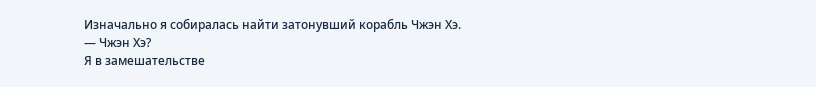Изначально я собиралась найти затонувший корабль Чжэн Хэ.
— Чжэн Хэ?
Я в замешательстве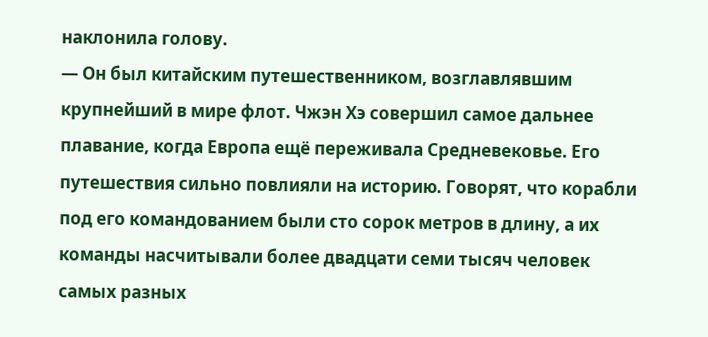наклонила голову.
— Он был китайским путешественником, возглавлявшим крупнейший в мире флот. Чжэн Хэ совершил самое дальнее плавание, когда Европа ещё переживала Средневековье. Его путешествия сильно повлияли на историю. Говорят, что корабли под его командованием были сто сорок метров в длину, а их команды насчитывали более двадцати семи тысяч человек самых разных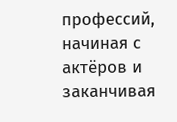профессий, начиная с актёров и заканчивая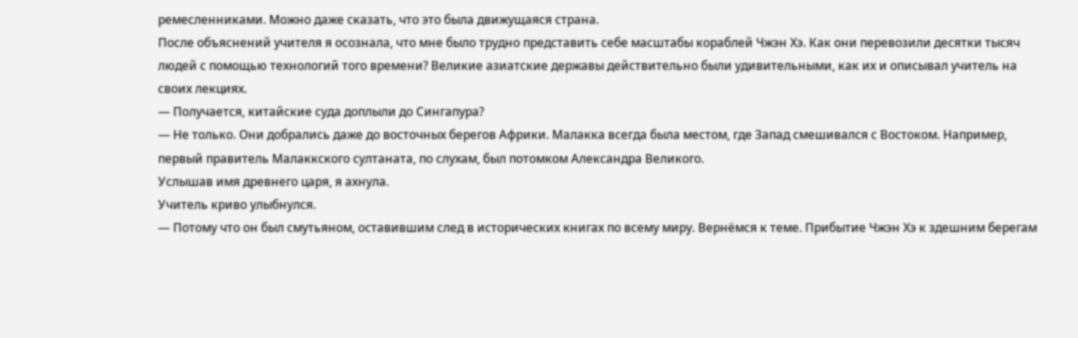ремесленниками. Можно даже сказать, что это была движущаяся страна.
После объяснений учителя я осознала, что мне было трудно представить себе масштабы кораблей Чжэн Хэ. Как они перевозили десятки тысяч людей с помощью технологий того времени? Великие азиатские державы действительно были удивительными, как их и описывал учитель на своих лекциях.
— Получается, китайские суда доплыли до Сингапура?
— Не только. Они добрались даже до восточных берегов Африки. Малакка всегда была местом, где Запад смешивался с Востоком. Например, первый правитель Малаккского султаната, по слухам, был потомком Александра Великого.
Услышав имя древнего царя, я ахнула.
Учитель криво улыбнулся.
— Потому что он был смутьяном, оставившим след в исторических книгах по всему миру. Вернёмся к теме. Прибытие Чжэн Хэ к здешним берегам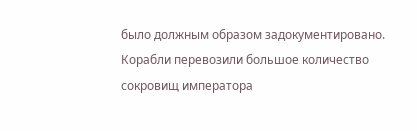было должным образом задокументировано. Корабли перевозили большое количество сокровищ императора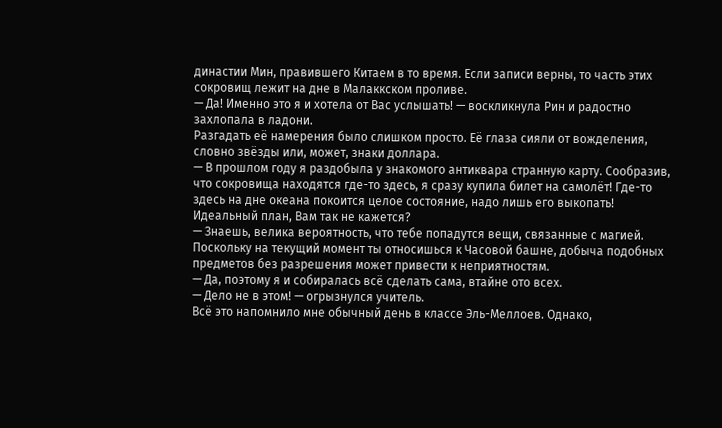династии Мин, правившего Китаем в то время. Если записи верны, то часть этих сокровищ лежит на дне в Малаккском проливе.
— Да! Именно это я и хотела от Вас услышать! — воскликнула Рин и радостно захлопала в ладони.
Разгадать её намерения было слишком просто. Её глаза сияли от вожделения, словно звёзды или, может, знаки доллара.
— В прошлом году я раздобыла у знакомого антиквара странную карту. Сообразив, что сокровища находятся где-то здесь, я сразу купила билет на самолёт! Где-то здесь на дне океана покоится целое состояние, надо лишь его выкопать! Идеальный план, Вам так не кажется?
— Знаешь, велика вероятность, что тебе попадутся вещи, связанные с магией. Поскольку на текущий момент ты относишься к Часовой башне, добыча подобных предметов без разрешения может привести к неприятностям.
— Да, поэтому я и собиралась всё сделать сама, втайне ото всех.
— Дело не в этом! — огрызнулся учитель.
Всё это напомнило мне обычный день в классе Эль-Меллоев. Однако,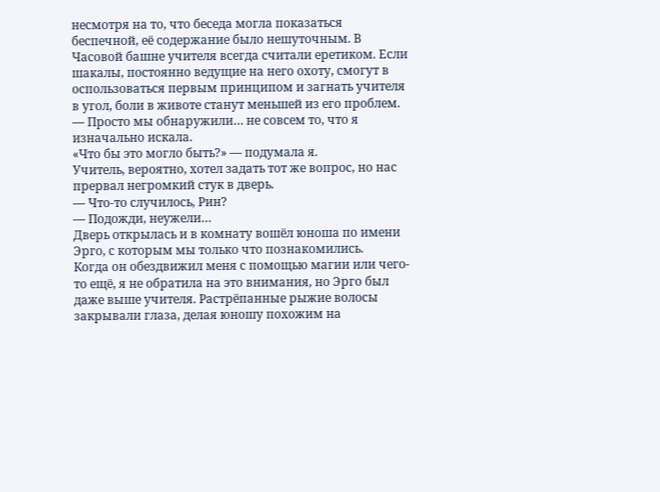несмотря на то, что беседа могла показаться беспечной, её содержание было нешуточным. В Часовой башне учителя всегда считали еретиком. Если шакалы, постоянно ведущие на него охоту, смогут в оспользоваться первым принципом и загнать учителя в угол, боли в животе станут меньшей из его проблем.
— Просто мы обнаружили… не совсем то, что я изначально искала.
«Что бы это могло быть?» — подумала я.
Учитель, вероятно, хотел задать тот же вопрос, но нас прервал негромкий стук в дверь.
— Что-то случилось, Рин?
— Подожди, неужели…
Дверь открылась и в комнату вошёл юноша по имени Эрго, с которым мы только что познакомились.
Когда он обездвижил меня с помощью магии или чего-то ещё, я не обратила на это внимания, но Эрго был даже выше учителя. Растрёпанные рыжие волосы закрывали глаза, делая юношу похожим на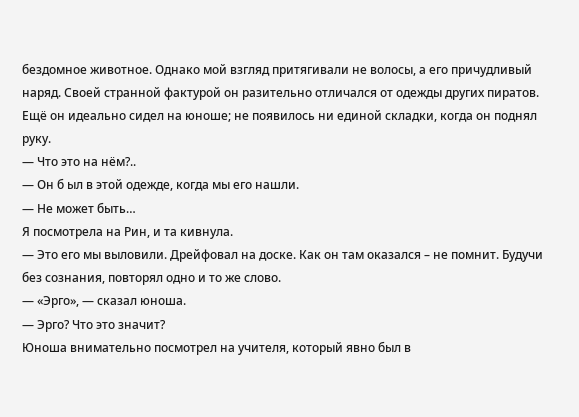бездомное животное. Однако мой взгляд притягивали не волосы, а его причудливый наряд. Своей странной фактурой он разительно отличался от одежды других пиратов. Ещё он идеально сидел на юноше; не появилось ни единой складки, когда он поднял руку.
— Что это на нём?..
— Он б ыл в этой одежде, когда мы его нашли.
— Не может быть…
Я посмотрела на Рин, и та кивнула.
— Это его мы выловили. Дрейфовал на доске. Как он там оказался – не помнит. Будучи без сознания, повторял одно и то же слово.
— «Эрго», — сказал юноша.
— Эрго? Что это значит?
Юноша внимательно посмотрел на учителя, который явно был в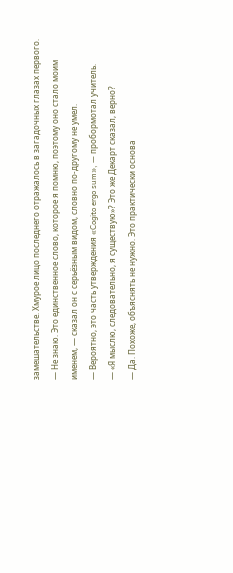замешательстве. Хмурое лицо последнего отражалось в загадочных глазах первого.
— Не знаю. Это единственное слово, которое я помню, поэтому оно стало моим именем, — сказал он с серьёзным видом, словно по-другому не умел.
— Вероятно, это часть утверждения «Cogito ergo sum», — пробормотал учитель.
— «Я мыслю, следовательно, я существую»? Это же Декарт сказал, верно?
— Да. Похоже, объяснять не нужно. Это практически основа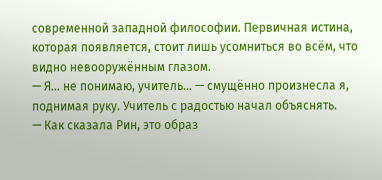современной западной философии. Первичная истина, которая появляется, стоит лишь усомниться во всём, что видно невооружённым глазом.
— Я… не понимаю, учитель… — смущённо произнесла я, поднимая руку. Учитель с радостью начал объяснять.
— Как сказала Рин, это образ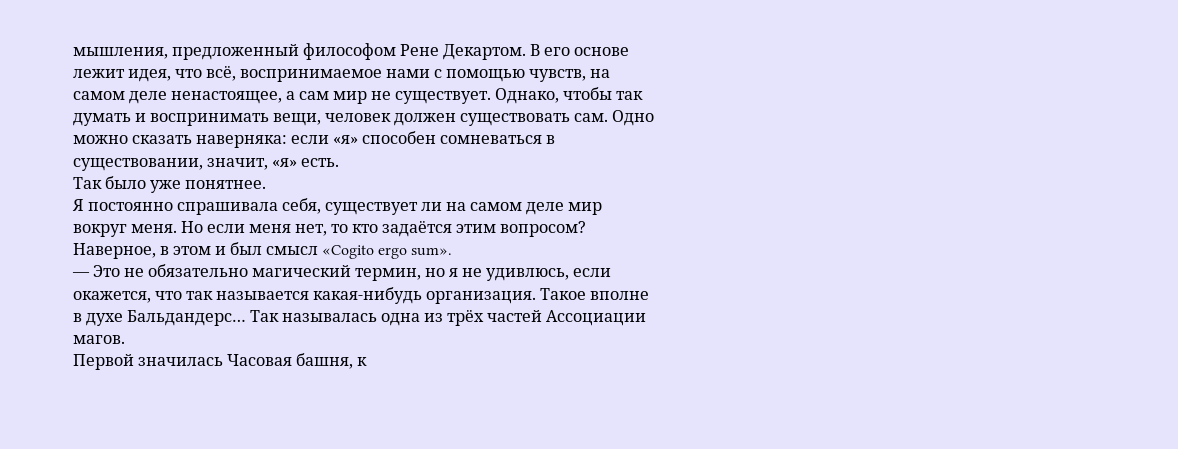мышления, предложенный философом Рене Декартом. В его основе лежит идея, что всё, воспринимаемое нами с помощью чувств, на самом деле ненастоящее, а сам мир не существует. Однако, чтобы так думать и воспринимать вещи, человек должен существовать сам. Одно можно сказать наверняка: если «я» способен сомневаться в существовании, значит, «я» есть.
Так было уже понятнее.
Я постоянно спрашивала себя, существует ли на самом деле мир вокруг меня. Но если меня нет, то кто задаётся этим вопросом? Наверное, в этом и был смысл «Cogito ergo sum».
— Это не обязательно магический термин, но я не удивлюсь, если окажется, что так называется какая-нибудь организация. Такое вполне в духе Бальдандерс… Так называлась одна из трёх частей Ассоциации магов.
Первой значилась Часовая башня, к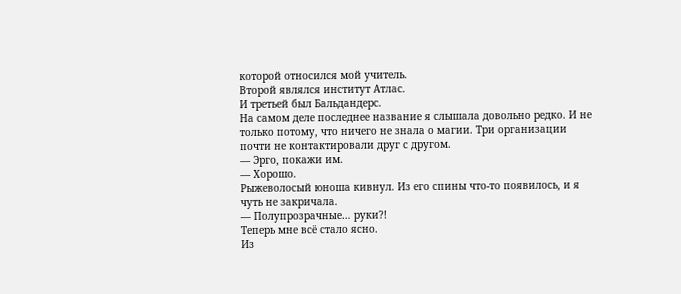которой относился мой учитель.
Второй являлся институт Атлас.
И третьей был Бальдандерс.
На самом деле последнее название я слышала довольно редко. И не только потому, что ничего не знала о магии. Три организации почти не контактировали друг с другом.
— Эрго, покажи им.
— Хорошо.
Рыжеволосый юноша кивнул. Из его спины что-то появилось, и я чуть не закричала.
— Полупрозрачные… руки?!
Теперь мне всё стало ясно.
Из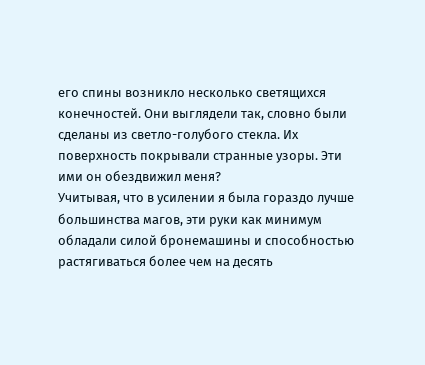его спины возникло несколько светящихся конечностей. Они выглядели так, словно были сделаны из светло-голубого стекла. Их поверхность покрывали странные узоры. Эти ими он обездвижил меня?
Учитывая, что в усилении я была гораздо лучше большинства магов, эти руки как минимум обладали силой бронемашины и способностью растягиваться более чем на десять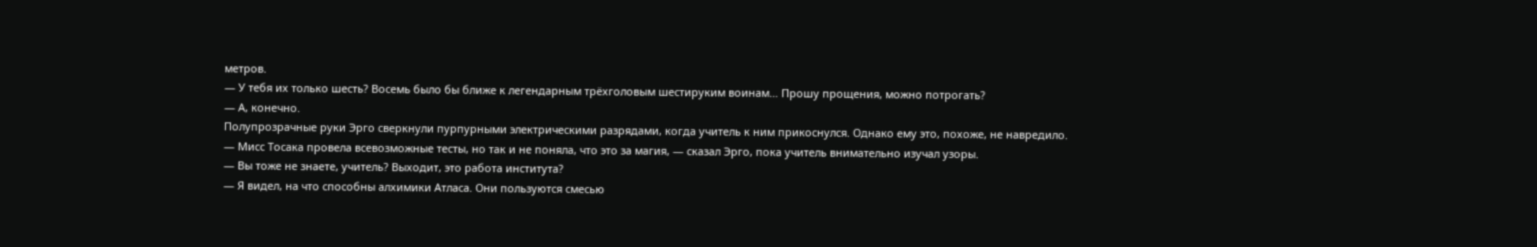метров.
— У тебя их только шесть? Восемь было бы ближе к легендарным трёхголовым шестируким воинам… Прошу прощения, можно потрогать?
— А, конечно.
Полупрозрачные руки Эрго сверкнули пурпурными электрическими разрядами, когда учитель к ним прикоснулся. Однако ему это, похоже, не навредило.
— Мисс Тосака провела всевозможные тесты, но так и не поняла, что это за магия, — сказал Эрго, пока учитель внимательно изучал узоры.
— Вы тоже не знаете, учитель? Выходит, это работа института?
— Я видел, на что способны алхимики Атласа. Они пользуются смесью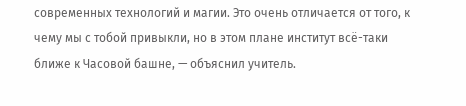современных технологий и магии. Это очень отличается от того, к чему мы с тобой привыкли, но в этом плане институт всё-таки ближе к Часовой башне, — объяснил учитель.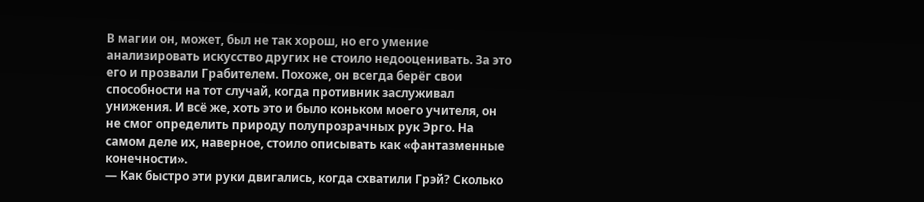В магии он, может, был не так хорош, но его умение анализировать искусство других не стоило недооценивать. За это его и прозвали Грабителем. Похоже, он всегда берёг свои способности на тот случай, когда противник заслуживал унижения. И всё же, хоть это и было коньком моего учителя, он не смог определить природу полупрозрачных рук Эрго. На самом деле их, наверное, стоило описывать как «фантазменные конечности».
— Как быстро эти руки двигались, когда схватили Грэй? Сколько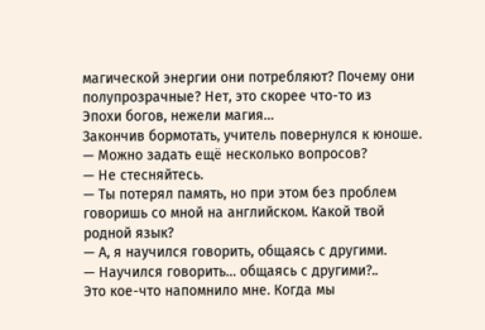магической энергии они потребляют? Почему они полупрозрачные? Нет, это скорее что-то из
Эпохи богов, нежели магия…
Закончив бормотать, учитель повернулся к юноше.
— Можно задать ещё несколько вопросов?
— Не стесняйтесь.
— Ты потерял память, но при этом без проблем говоришь со мной на английском. Какой твой родной язык?
— А, я научился говорить, общаясь с другими.
— Научился говорить… общаясь с другими?..
Это кое-что напомнило мне. Когда мы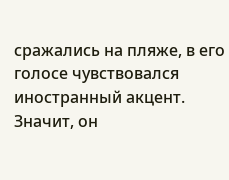сражались на пляже, в его голосе чувствовался иностранный акцент. Значит, он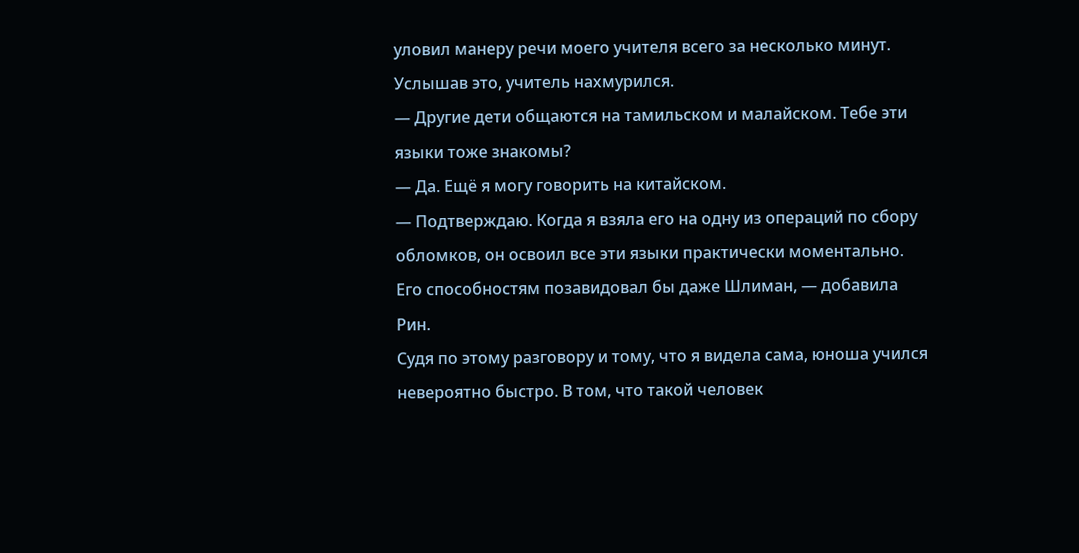уловил манеру речи моего учителя всего за несколько минут.
Услышав это, учитель нахмурился.
— Другие дети общаются на тамильском и малайском. Тебе эти языки тоже знакомы?
— Да. Ещё я могу говорить на китайском.
— Подтверждаю. Когда я взяла его на одну из операций по сбору обломков, он освоил все эти языки практически моментально. Его способностям позавидовал бы даже Шлиман, — добавила Рин.
Судя по этому разговору и тому, что я видела сама, юноша учился невероятно быстро. В том, что такой человек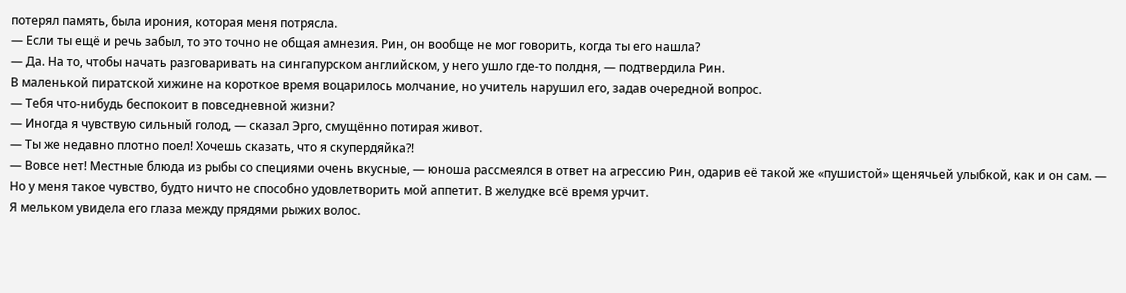потерял память, была ирония, которая меня потрясла.
— Если ты ещё и речь забыл, то это точно не общая амнезия. Рин, он вообще не мог говорить, когда ты его нашла?
— Да. На то, чтобы начать разговаривать на сингапурском английском, у него ушло где-то полдня, — подтвердила Рин.
В маленькой пиратской хижине на короткое время воцарилось молчание, но учитель нарушил его, задав очередной вопрос.
— Тебя что-нибудь беспокоит в повседневной жизни?
— Иногда я чувствую сильный голод, — сказал Эрго, смущённо потирая живот.
— Ты же недавно плотно поел! Хочешь сказать, что я скупердяйка?!
— Вовсе нет! Местные блюда из рыбы со специями очень вкусные, — юноша рассмеялся в ответ на агрессию Рин, одарив её такой же «пушистой» щенячьей улыбкой, как и он сам. — Но у меня такое чувство, будто ничто не способно удовлетворить мой аппетит. В желудке всё время урчит.
Я мельком увидела его глаза между прядями рыжих волос.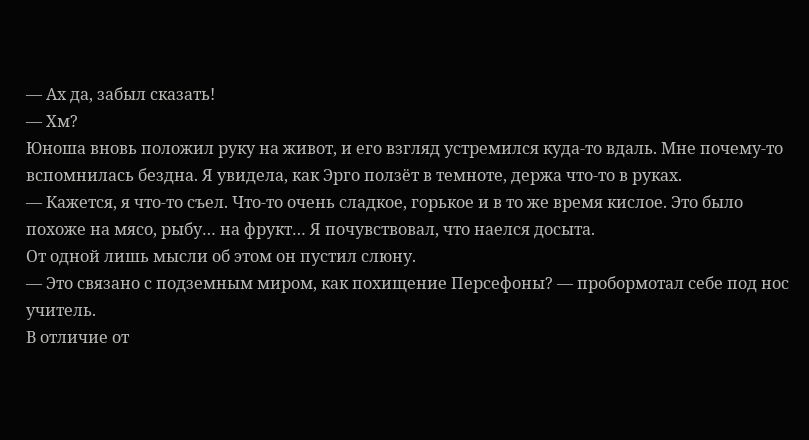— Ах да, забыл сказать!
— Хм?
Юноша вновь положил руку на живот, и его взгляд устремился куда-то вдаль. Мне почему-то вспомнилась бездна. Я увидела, как Эрго ползёт в темноте, держа что-то в руках.
— Кажется, я что-то съел. Что-то очень сладкое, горькое и в то же время кислое. Это было похоже на мясо, рыбу… на фрукт… Я почувствовал, что наелся досыта.
От одной лишь мысли об этом он пустил слюну.
— Это связано с подземным миром, как похищение Персефоны? — пробормотал себе под нос учитель.
В отличие от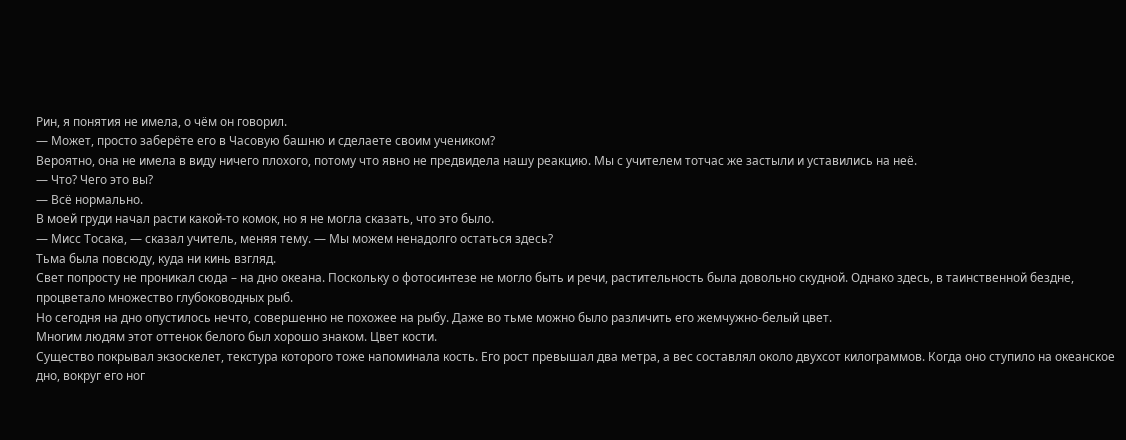Рин, я понятия не имела, о чём он говорил.
— Может, просто заберёте его в Часовую башню и сделаете своим учеником?
Вероятно, она не имела в виду ничего плохого, потому что явно не предвидела нашу реакцию. Мы с учителем тотчас же застыли и уставились на неё.
— Что? Чего это вы?
— Всё нормально.
В моей груди начал расти какой-то комок, но я не могла сказать, что это было.
— Мисс Тосака, — сказал учитель, меняя тему. — Мы можем ненадолго остаться здесь?
Тьма была повсюду, куда ни кинь взгляд.
Свет попросту не проникал сюда – на дно океана. Поскольку о фотосинтезе не могло быть и речи, растительность была довольно скудной. Однако здесь, в таинственной бездне, процветало множество глубоководных рыб.
Но сегодня на дно опустилось нечто, совершенно не похожее на рыбу. Даже во тьме можно было различить его жемчужно-белый цвет.
Многим людям этот оттенок белого был хорошо знаком. Цвет кости.
Существо покрывал экзоскелет, текстура которого тоже напоминала кость. Его рост превышал два метра, а вес составлял около двухсот килограммов. Когда оно ступило на океанское дно, вокруг его ног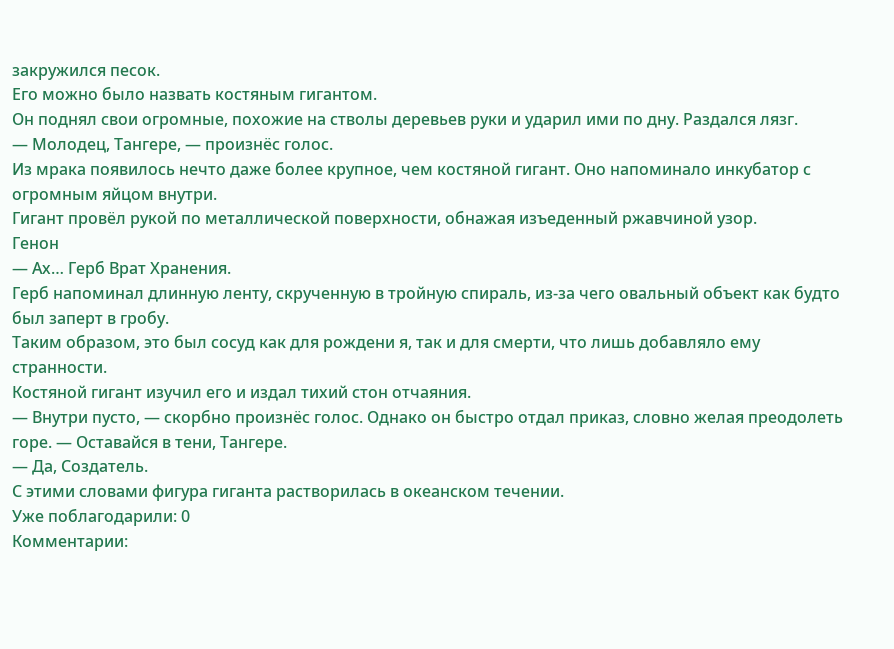закружился песок.
Его можно было назвать костяным гигантом.
Он поднял свои огромные, похожие на стволы деревьев руки и ударил ими по дну. Раздался лязг.
— Молодец, Тангере, — произнёс голос.
Из мрака появилось нечто даже более крупное, чем костяной гигант. Оно напоминало инкубатор с огромным яйцом внутри.
Гигант провёл рукой по металлической поверхности, обнажая изъеденный ржавчиной узор.
Генон
— Ах… Герб Врат Хранения.
Герб напоминал длинную ленту, скрученную в тройную спираль, из-за чего овальный объект как будто был заперт в гробу.
Таким образом, это был сосуд как для рождени я, так и для смерти, что лишь добавляло ему странности.
Костяной гигант изучил его и издал тихий стон отчаяния.
— Внутри пусто, — скорбно произнёс голос. Однако он быстро отдал приказ, словно желая преодолеть горе. — Оставайся в тени, Тангере.
— Да, Создатель.
С этими словами фигура гиганта растворилась в океанском течении.
Уже поблагодарили: 0
Комментарии: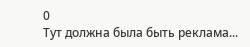0
Тут должна была быть реклама...